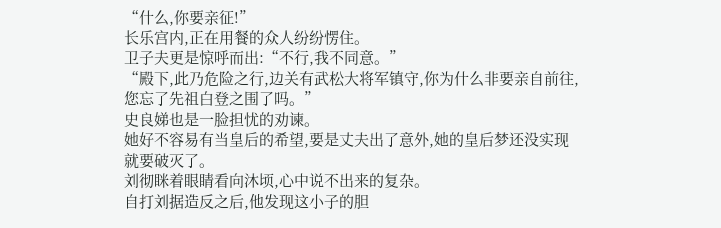“什么,你要亲征!”
长乐宫内,正在用餐的众人纷纷愣住。
卫子夫更是惊呼而出:“不行,我不同意。”
“殿下,此乃危险之行,边关有武松大将军镇守,你为什么非要亲自前往,您忘了先祖白登之围了吗。”
史良娣也是一脸担忧的劝谏。
她好不容易有当皇后的希望,要是丈夫出了意外,她的皇后梦还没实现就要破灭了。
刘彻眯着眼睛看向沐顷,心中说不出来的复杂。
自打刘据造反之后,他发现这小子的胆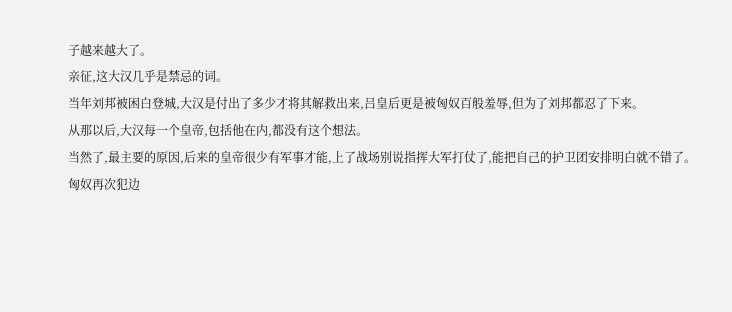子越来越大了。
亲征,这大汉几乎是禁忌的词。
当年刘邦被困白登城,大汉是付出了多少才将其解救出来,吕皇后更是被匈奴百般羞辱,但为了刘邦都忍了下来。
从那以后,大汉每一个皇帝,包括他在内,都没有这个想法。
当然了,最主要的原因,后来的皇帝很少有军事才能,上了战场别说指挥大军打仗了,能把自己的护卫团安排明白就不错了。
匈奴再次犯边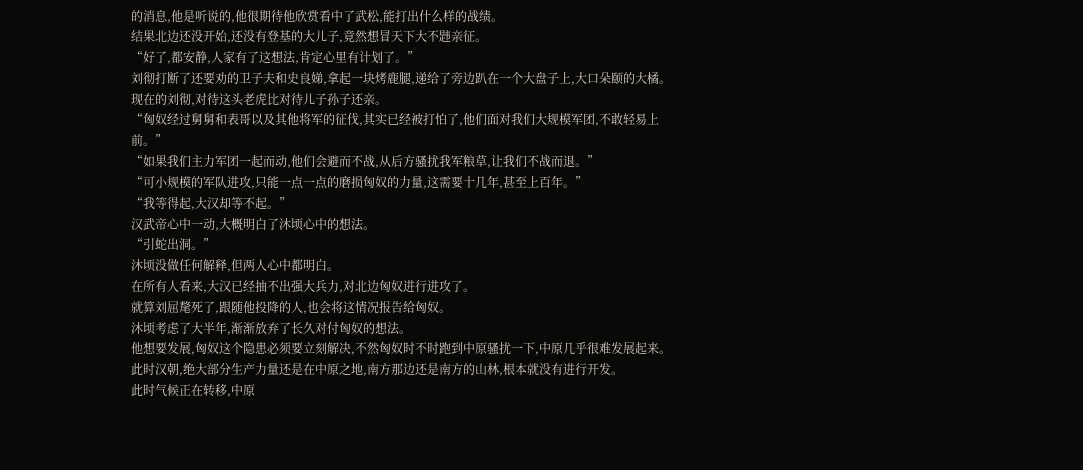的消息,他是听说的,他很期待他欣赏看中了武松,能打出什么样的战绩。
结果北边还没开始,还没有登基的大儿子,竟然想冒天下大不韪亲征。
“好了,都安静,人家有了这想法,肯定心里有计划了。”
刘彻打断了还要劝的卫子夫和史良娣,拿起一块烤鹿腿,递给了旁边趴在一个大盘子上,大口朵颐的大橘。
现在的刘彻,对待这头老虎比对待儿子孙子还亲。
“匈奴经过舅舅和表哥以及其他将军的征伐,其实已经被打怕了,他们面对我们大规模军团,不敢轻易上前。”
“如果我们主力军团一起而动,他们会避而不战,从后方骚扰我军粮草,让我们不战而退。”
“可小规模的军队进攻,只能一点一点的磨损匈奴的力量,这需要十几年,甚至上百年。”
“我等得起,大汉却等不起。”
汉武帝心中一动,大概明白了沐顷心中的想法。
“引蛇出洞。”
沐顷没做任何解释,但两人心中都明白。
在所有人看来,大汉已经抽不出强大兵力,对北边匈奴进行进攻了。
就算刘屈氂死了,跟随他投降的人,也会将这情况报告给匈奴。
沐顷考虑了大半年,渐渐放弃了长久对付匈奴的想法。
他想要发展,匈奴这个隐患必须要立刻解决,不然匈奴时不时跑到中原骚扰一下,中原几乎很难发展起来。
此时汉朝,绝大部分生产力量还是在中原之地,南方那边还是南方的山林,根本就没有进行开发。
此时气候正在转移,中原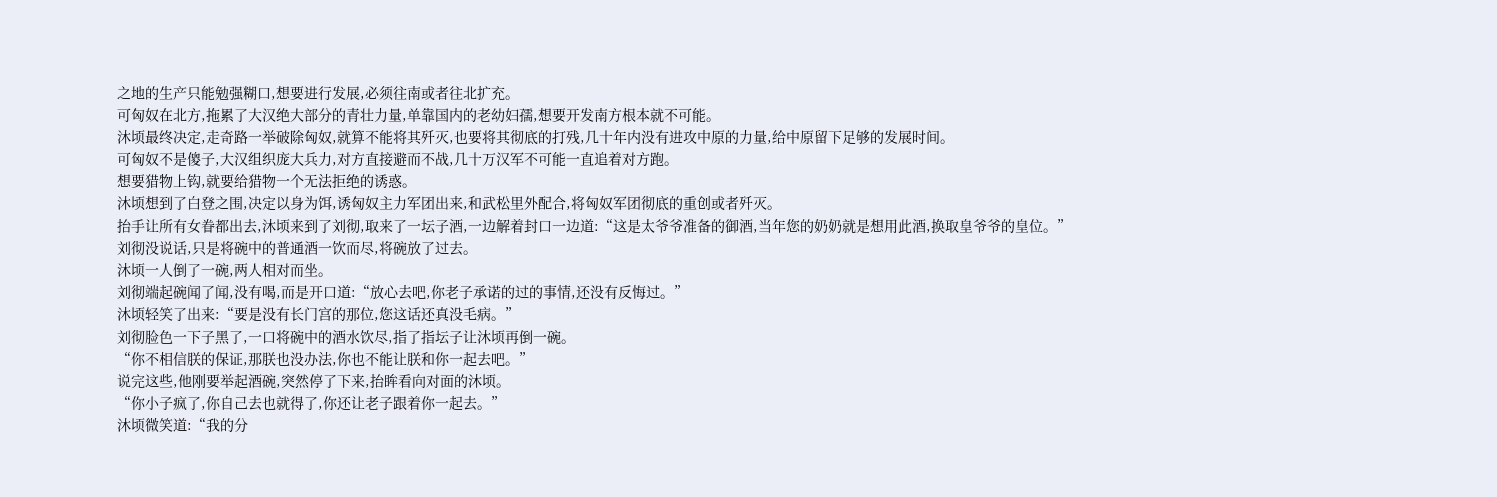之地的生产只能勉强糊口,想要进行发展,必须往南或者往北扩充。
可匈奴在北方,拖累了大汉绝大部分的青壮力量,单靠国内的老幼妇孺,想要开发南方根本就不可能。
沐顷最终决定,走奇路一举破除匈奴,就算不能将其歼灭,也要将其彻底的打残,几十年内没有进攻中原的力量,给中原留下足够的发展时间。
可匈奴不是傻子,大汉组织庞大兵力,对方直接避而不战,几十万汉军不可能一直追着对方跑。
想要猎物上钩,就要给猎物一个无法拒绝的诱惑。
沐顷想到了白登之围,决定以身为饵,诱匈奴主力军团出来,和武松里外配合,将匈奴军团彻底的重创或者歼灭。
抬手让所有女眷都出去,沐顷来到了刘彻,取来了一坛子酒,一边解着封口一边道:“这是太爷爷准备的御酒,当年您的奶奶就是想用此酒,换取皇爷爷的皇位。”
刘彻没说话,只是将碗中的普通酒一饮而尽,将碗放了过去。
沐顷一人倒了一碗,两人相对而坐。
刘彻端起碗闻了闻,没有喝,而是开口道:“放心去吧,你老子承诺的过的事情,还没有反悔过。”
沐顷轻笑了出来:“要是没有长门宫的那位,您这话还真没毛病。”
刘彻脸色一下子黑了,一口将碗中的酒水饮尽,指了指坛子让沐顷再倒一碗。
“你不相信朕的保证,那朕也没办法,你也不能让朕和你一起去吧。”
说完这些,他刚要举起酒碗,突然停了下来,抬眸看向对面的沐顷。
“你小子疯了,你自己去也就得了,你还让老子跟着你一起去。”
沐顷微笑道:“我的分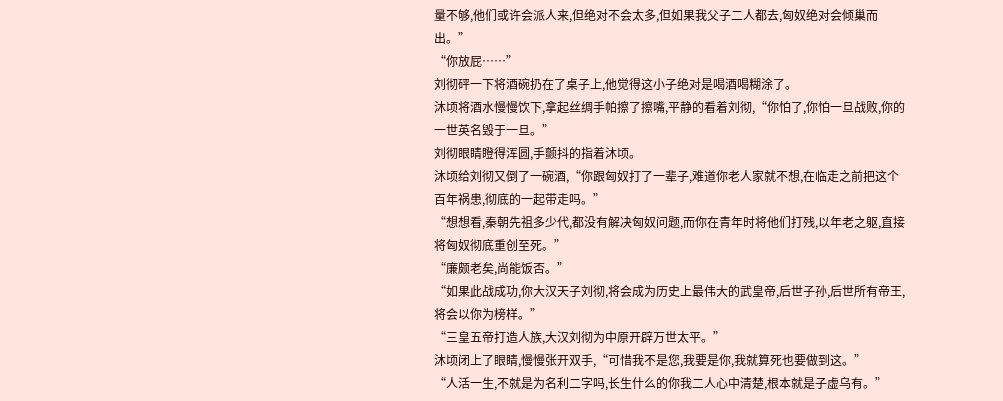量不够,他们或许会派人来,但绝对不会太多,但如果我父子二人都去,匈奴绝对会倾巢而出。”
“你放屁……”
刘彻砰一下将酒碗扔在了桌子上,他觉得这小子绝对是喝酒喝糊涂了。
沐顷将酒水慢慢饮下,拿起丝绸手帕擦了擦嘴,平静的看着刘彻,“你怕了,你怕一旦战败,你的一世英名毁于一旦。”
刘彻眼睛瞪得浑圆,手颤抖的指着沐顷。
沐顷给刘彻又倒了一碗酒,“你跟匈奴打了一辈子,难道你老人家就不想,在临走之前把这个百年祸患,彻底的一起带走吗。”
“想想看,秦朝先祖多少代,都没有解决匈奴问题,而你在青年时将他们打残,以年老之躯,直接将匈奴彻底重创至死。”
“廉颇老矣,尚能饭否。”
“如果此战成功,你大汉天子刘彻,将会成为历史上最伟大的武皇帝,后世子孙,后世所有帝王,将会以你为榜样。”
“三皇五帝打造人族,大汉刘彻为中原开辟万世太平。”
沐顷闭上了眼睛,慢慢张开双手,“可惜我不是您,我要是你,我就算死也要做到这。”
“人活一生,不就是为名利二字吗,长生什么的你我二人心中清楚,根本就是子虚乌有。”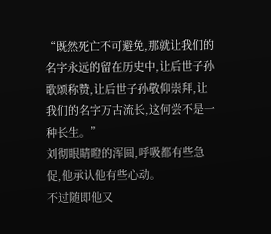“既然死亡不可避免,那就让我们的名字永远的留在历史中,让后世子孙歌颂称赞,让后世子孙敬仰崇拜,让我们的名字万古流长,这何尝不是一种长生。”
刘彻眼睛瞪的浑圆,呼吸都有些急促,他承认他有些心动。
不过随即他又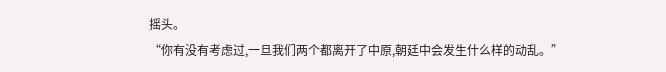摇头。
“你有没有考虑过,一旦我们两个都离开了中原,朝廷中会发生什么样的动乱。”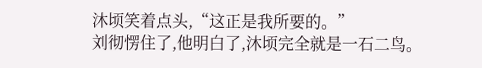沐顷笑着点头,“这正是我所要的。”
刘彻愣住了,他明白了,沐顷完全就是一石二鸟。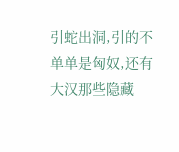引蛇出洞,引的不单单是匈奴,还有大汉那些隐藏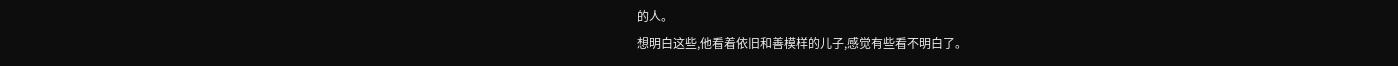的人。
想明白这些,他看着依旧和善模样的儿子,感觉有些看不明白了。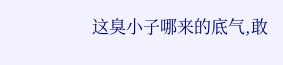这臭小子哪来的底气,敢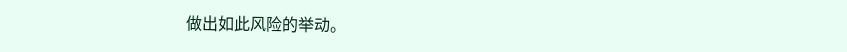做出如此风险的举动。